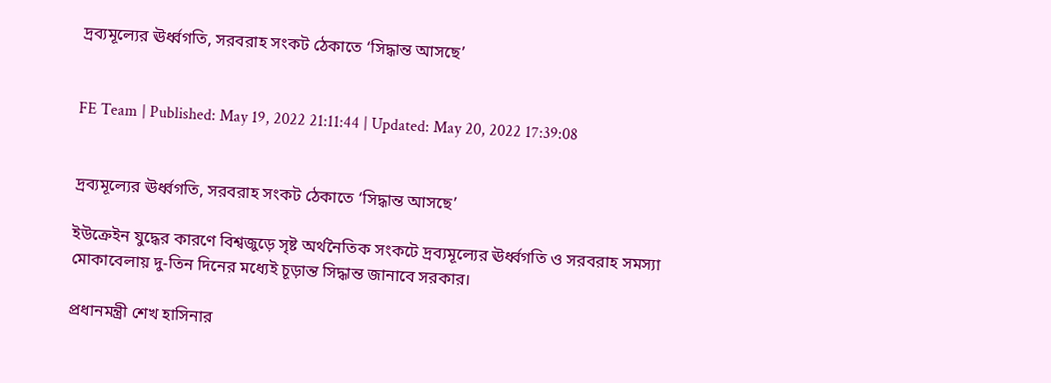দ্রব্যমূল্যের ঊর্ধ্বগতি, সরবরাহ সংকট ঠেকাতে ‘সিদ্ধান্ত আসছে’


FE Team | Published: May 19, 2022 21:11:44 | Updated: May 20, 2022 17:39:08


দ্রব্যমূল্যের ঊর্ধ্বগতি, সরবরাহ সংকট ঠেকাতে ‘সিদ্ধান্ত আসছে’

ইউক্রেইন যুদ্ধের কারণে বিশ্বজুড়ে সৃষ্ট অর্থনৈতিক সংকটে দ্রব্যমূল্যের ঊর্ধ্বগতি ও সরবরাহ সমস্যা মোকাবেলায় দু-তিন দিনের মধ্যেই চূড়ান্ত সিদ্ধান্ত জানাবে সরকার।

প্রধানমন্ত্রী শেখ হাসিনার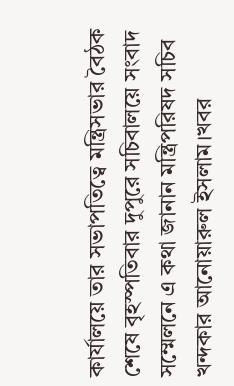কার্যালয়ে তার সভাপতিত্বে মন্ত্রিসভার বৈঠক শেষে বৃহস্পতিবার দুপুরে সচিবালয়ে সংবাদ সম্মেলনে এ কথা জানান মন্ত্রিপরিষদ সচিব খন্দকার আনোয়ারুল ইসলাম।খবর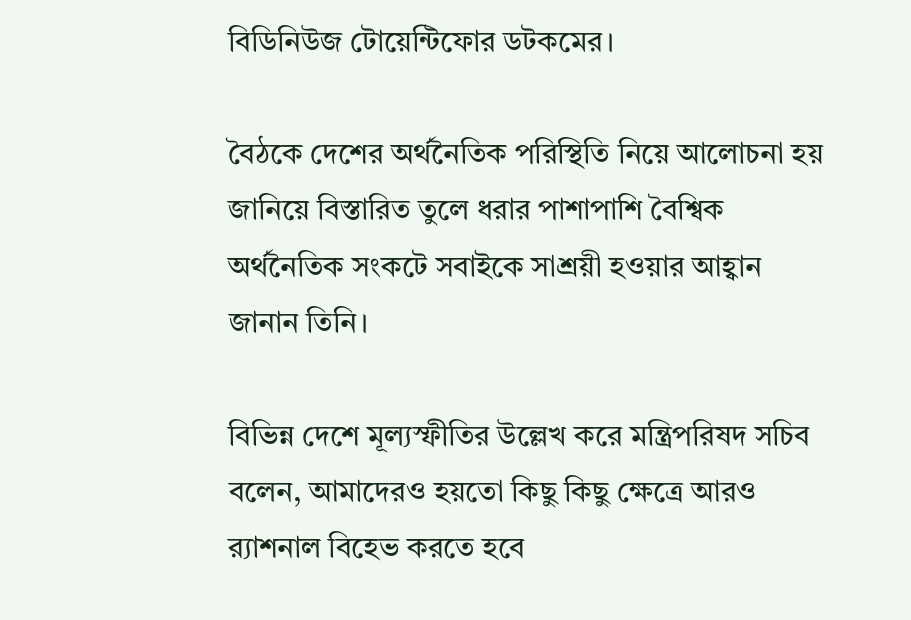বিডিনিউজ টোয়েন্টিফোর ডটকমের।

বৈঠকে দেশের অর্থনৈতিক পরিস্থিতি নিয়ে আলোচনা হয় জানিয়ে বিস্তারিত তুলে ধরার পাশাপাশি বৈশ্বিক অর্থনৈতিক সংকটে সবাইকে সাশ্রয়ী হওয়ার আহ্বান জানান তিনি।

বিভিন্ন দেশে মূল্যস্ফীতির উল্লেখ করে মন্ত্রিপরিষদ সচিব বলেন, আমাদেরও হয়তো কিছু কিছু ক্ষেত্রে আরও র‍্যাশনাল বিহেভ করতে হবে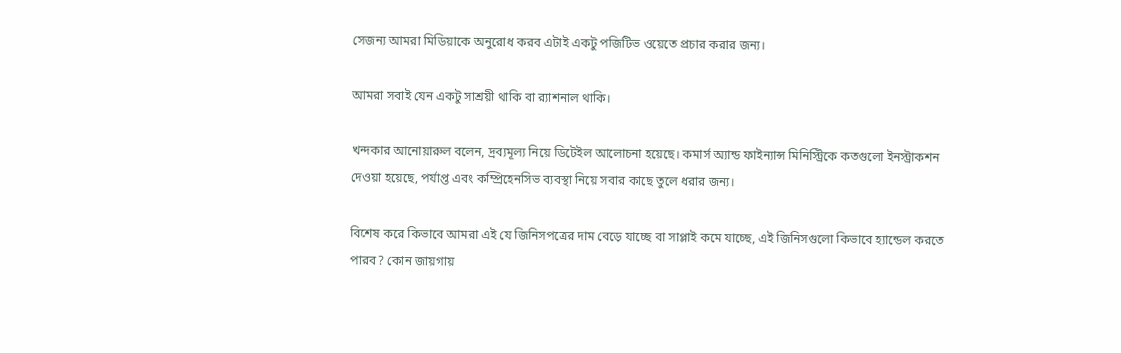সেজন্য আমরা মিডিয়াকে অনুরোধ করব এটাই একটু পজিটিভ ওয়েতে প্রচার করার জন্য।

আমরা সবাই যেন একটু সাশ্রয়ী থাকি বা র‍্যাশনাল থাকি।

খন্দকার আনোয়ারুল বলেন, দ্রব্যমূল্য নিয়ে ডিটেইল আলোচনা হয়েছে। কমার্স অ্যান্ড ফাইন্যান্স মিনিস্ট্রিকে কতগুলো ইনস্ট্রাকশন দেওয়া হয়েছে, পর্যাপ্ত এবং কম্প্রিহেনসিভ ব্যবস্থা নিয়ে সবার কাছে তুলে ধরার জন্য।

বিশেষ করে কিভাবে আমরা এই যে জিনিসপত্রের দাম বেড়ে যাচ্ছে বা সাপ্লাই কমে যাচ্ছে, এই জিনিসগুলো কিভাবে হ্যান্ডেল করতে পারব? কোন জায়গায়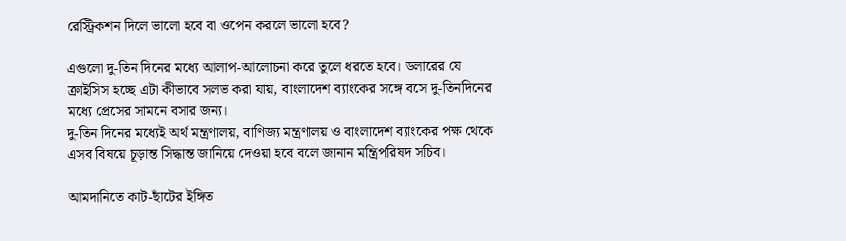রেস্ট্রিকশন দিলে ভালো হবে বা ওপেন করলে ভালো হবে?

এগুলো দু-তিন দিনের মধ্যে আলাপ-আলোচনা করে তুলে ধরতে হবে। ডলারের যে ক্রাইসিস হচ্ছে এটা কীভাবে সলভ করা যায়, বাংলাদেশ ব্যাংকের সঙ্গে বসে দু-তিনদিনের মধ্যে প্রেসের সামনে বসার জন্য।
দু-তিন দিনের মধ্যেই অর্থ মন্ত্রণালয়, বাণিজ্য মন্ত্রণালয় ও বাংলাদেশ ব্যাংকের পক্ষ থেকে এসব বিষয়ে চূড়ান্ত সিদ্ধান্ত জানিয়ে দেওয়া হবে বলে জানান মন্ত্রিপরিষদ সচিব।

আমদানিতে কাট-ছাঁটের ইঙ্গিত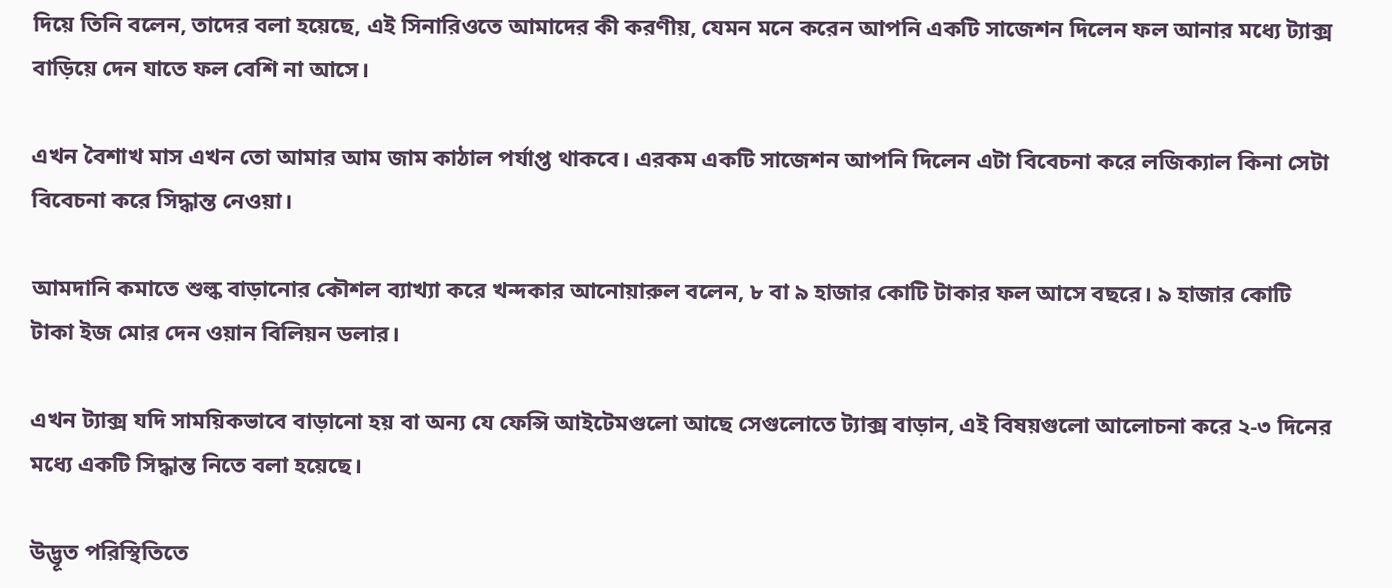দিয়ে তিনি বলেন, তাদের বলা হয়েছে, এই সিনারিওতে আমাদের কী করণীয়, যেমন মনে করেন আপনি একটি সাজেশন দিলেন ফল আনার মধ্যে ট্যাক্স বাড়িয়ে দেন যাতে ফল বেশি না আসে।

এখন বৈশাখ মাস এখন তো আমার আম জাম কাঠাল পর্যাপ্ত থাকবে। এরকম একটি সাজেশন আপনি দিলেন এটা বিবেচনা করে লজিক্যাল কিনা সেটা বিবেচনা করে সিদ্ধান্ত নেওয়া।

আমদানি কমাতে শুল্ক বাড়ানোর কৌশল ব্যাখ্যা করে খন্দকার আনোয়ারুল বলেন, ৮ বা ৯ হাজার কোটি টাকার ফল আসে বছরে। ৯ হাজার কোটি টাকা ইজ মোর দেন ওয়ান বিলিয়ন ডলার।

এখন ট্যাক্স যদি সাময়িকভাবে বাড়ানো হয় বা অন্য যে ফেন্সি আইটেমগুলো আছে সেগুলোতে ট্যাক্স বাড়ান, এই বিষয়গুলো আলোচনা করে ২-৩ দিনের মধ্যে একটি সিদ্ধান্ত নিতে বলা হয়েছে।

উদ্ভূত পরিস্থিতিতে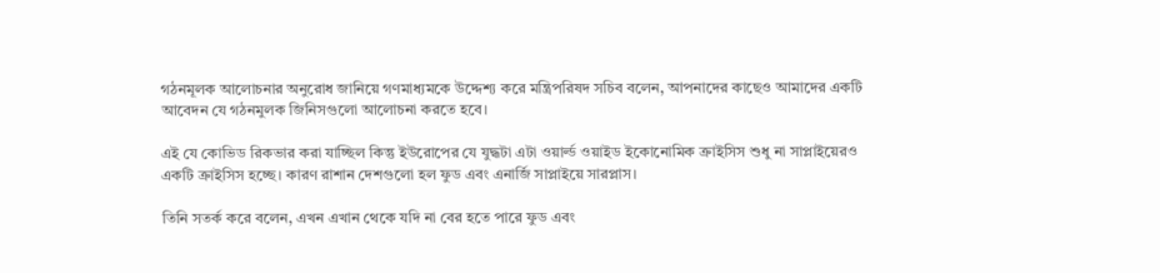গঠনমূলক আলোচনার অনুরোধ জানিয়ে গণমাধ্যমকে উদ্দেশ্য করে মন্ত্রিপরিষদ সচিব বলেন, আপনাদের কাছেও আমাদের একটি আবেদন যে গঠনমুলক জিনিসগুলো আলোচনা করতে হবে।

এই যে কোভিড রিকভার করা যাচ্ছিল কিন্তু ইউরোপের যে যুদ্ধটা এটা ওয়ার্ল্ড ওয়াইড ইকোনোমিক ক্রাইসিস শুধু না সাপ্লাইয়েরও একটি ক্রাইসিস হচ্ছে। কারণ রাশান দেশগুলো হল ফুড এবং এনার্জি সাপ্লাইয়ে সারপ্লাস।

তিনি সতর্ক করে বলেন, এখন এখান থেকে যদি না বের হতে পারে ফুড এবং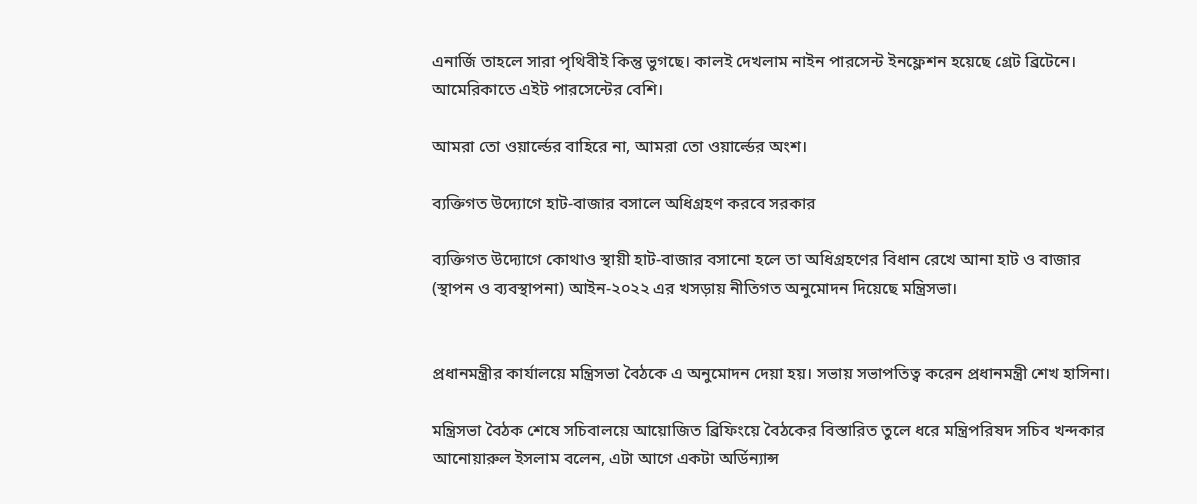এনার্জি তাহলে সারা পৃথিবীই কিন্তু ভুগছে। কালই দেখলাম নাইন পারসেন্ট ইনফ্লেশন হয়েছে গ্রেট ব্রিটেনে। আমেরিকাতে এইট পারসেন্টের বেশি।

আমরা তো ওয়ার্ল্ডের বাহিরে না, আমরা তো ওয়ার্ল্ডের অংশ।

ব্যক্তিগত উদ্যোগে হাট-বাজার বসালে অধিগ্রহণ করবে সরকার

ব্যক্তিগত উদ্যোগে কোথাও স্থায়ী হাট-বাজার বসানো হলে তা অধিগ্রহণের বিধান রেখে আনা হাট ও বাজার (স্থাপন ও ব্যবস্থাপনা) আইন-২০২২ এর খসড়ায় নীতিগত অনুমোদন দিয়েছে মন্ত্রিসভা।


প্রধানমন্ত্রীর কার্যালয়ে মন্ত্রিসভা বৈঠকে এ অনুমোদন দেয়া হয়। সভায় সভাপতিত্ব করেন প্রধানমন্ত্রী শেখ হাসিনা।

মন্ত্রিসভা বৈঠক শেষে সচিবালয়ে আয়োজিত ব্রিফিংয়ে বৈঠকের বিস্তারিত তুলে ধরে মন্ত্রিপরিষদ সচিব খন্দকার আনোয়ারুল ইসলাম বলেন, এটা আগে একটা অর্ডিন্যান্স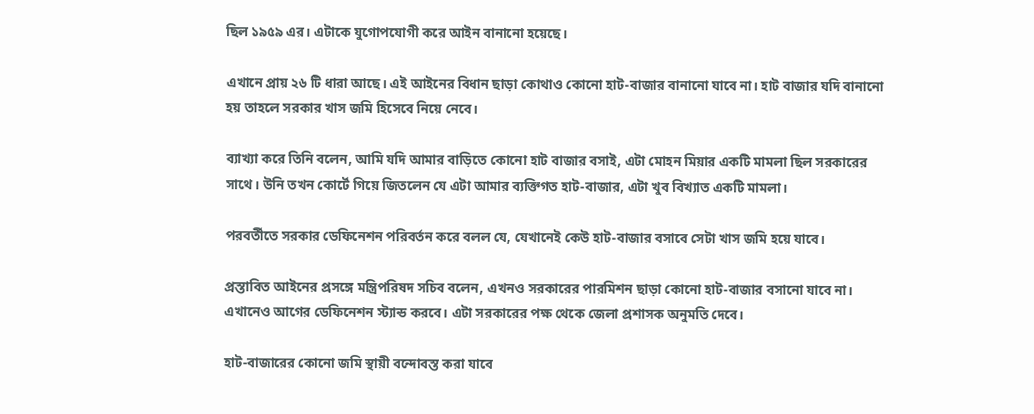ছিল ১৯৫৯ এর। এটাকে যুগোপযোগী করে আইন বানানো হয়েছে।

এখানে প্রায় ২৬ টি ধারা আছে। এই আইনের বিধান ছাড়া কোথাও কোনো হাট-বাজার বানানো যাবে না। হাট বাজার যদি বানানো হয় তাহলে সরকার খাস জমি হিসেবে নিয়ে নেবে।

ব্যাখ্যা করে তিনি বলেন, আমি যদি আমার বাড়িতে কোনো হাট বাজার বসাই, এটা মোহন মিয়ার একটি মামলা ছিল সরকারের সাথে। উনি তখন কোর্টে গিয়ে জিতলেন যে এটা আমার ব্যক্তিগত হাট-বাজার, এটা খুব বিখ্যাত একটি মামলা।

পরবর্তীতে সরকার ডেফিনেশন পরিবর্তন করে বলল যে, যেখানেই কেউ হাট-বাজার বসাবে সেটা খাস জমি হয়ে যাবে।

প্রস্তাবিত আইনের প্রসঙ্গে মন্ত্রিপরিষদ সচিব বলেন, এখনও সরকারের পারমিশন ছাড়া কোনো হাট-বাজার বসানো যাবে না। এখানেও আগের ডেফিনেশন স্ট্যান্ড করবে। এটা সরকারের পক্ষ থেকে জেলা প্রশাসক অনুমতি দেবে।

হাট-বাজারের কোনো জমি স্থায়ী বন্দোবস্ত করা যাবে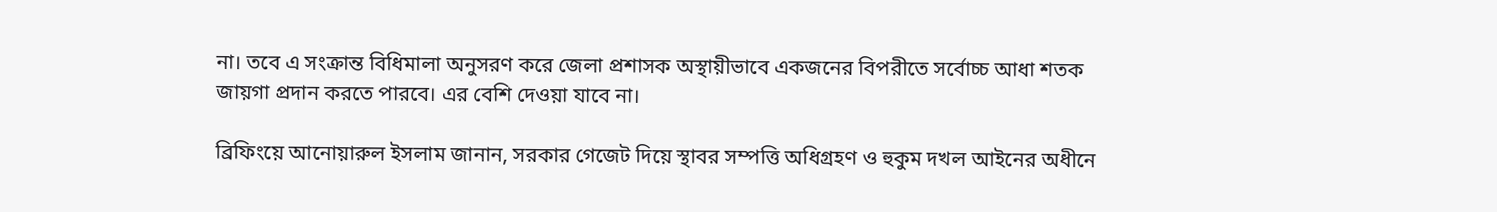না। তবে এ সংক্রান্ত বিধিমালা অনুসরণ করে জেলা প্রশাসক অস্থায়ীভাবে একজনের বিপরীতে সর্বোচ্চ আধা শতক জায়গা প্রদান করতে পারবে। এর বেশি দেওয়া যাবে না।

ব্রিফিংয়ে আনোয়ারুল ইসলাম জানান, সরকার গেজেট দিয়ে স্থাবর সম্পত্তি অধিগ্রহণ ও হুকুম দখল আইনের অধীনে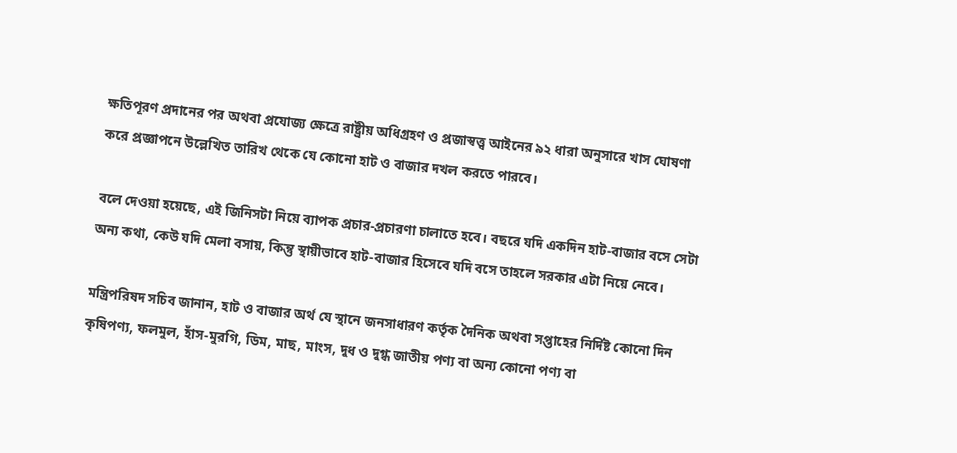ক্ষতিপূরণ প্রদানের পর অথবা প্রযোজ্য ক্ষেত্রে রাষ্ট্রীয় অধিগ্রহণ ও প্রজাস্বত্ত্ব আইনের ৯২ ধারা অনুসারে খাস ঘোষণা করে প্রজ্ঞাপনে উল্লেখিত তারিখ থেকে যে কোনো হাট ও বাজার দখল করতে পারবে।

বলে দেওয়া হয়েছে, এই জিনিসটা নিয়ে ব্যাপক প্রচার-প্রচারণা চালাতে হবে। বছরে যদি একদিন হাট-বাজার বসে সেটা অন্য কথা, কেউ যদি মেলা বসায়, কিন্তু স্থায়ীভাবে হাট-বাজার হিসেবে যদি বসে তাহলে সরকার এটা নিয়ে নেবে।

মন্ত্রিপরিষদ সচিব জানান, হাট ও বাজার অর্থ যে স্থানে জনসাধারণ কর্তৃক দৈনিক অথবা সপ্তাহের নির্দিষ্ট কোনো দিন কৃষিপণ্য, ফলমুল, হাঁস-মুরগি, ডিম, মাছ, মাংস, দুধ ও দুগ্ধ জাতীয় পণ্য বা অন্য কোনো পণ্য বা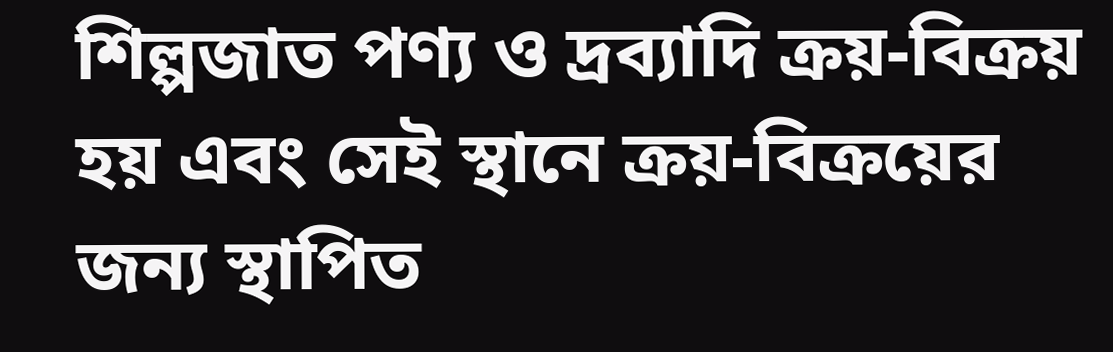শিল্পজাত পণ্য ও দ্রব্যাদি ক্রয়-বিক্রয় হয় এবং সেই স্থানে ক্রয়-বিক্রয়ের জন্য স্থাপিত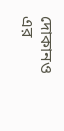দোকানও এর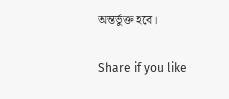অন্তর্ভুক্ত হবে।

Share if you like